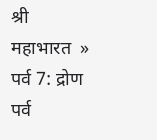श्री महाभारत  »  पर्व 7: द्रोण पर्व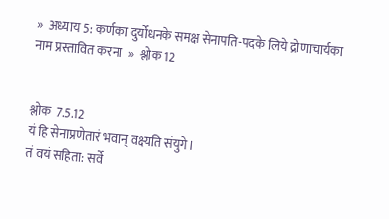»  अध्याय 5: कर्णका दुर्योधनके समक्ष सेनापति-पदके लिये द्रोणाचार्यका नाम प्रस्तावित करना  »  श्लोक 12


श्लोक  7.5.12
यं हि सेनाप्रणेतारं भवान् वक्ष्यति संयुगे।
तं वयं सहिता: सर्वे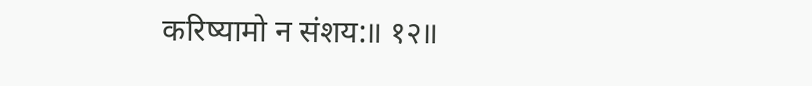करिष्यामो न संशय:॥ १२॥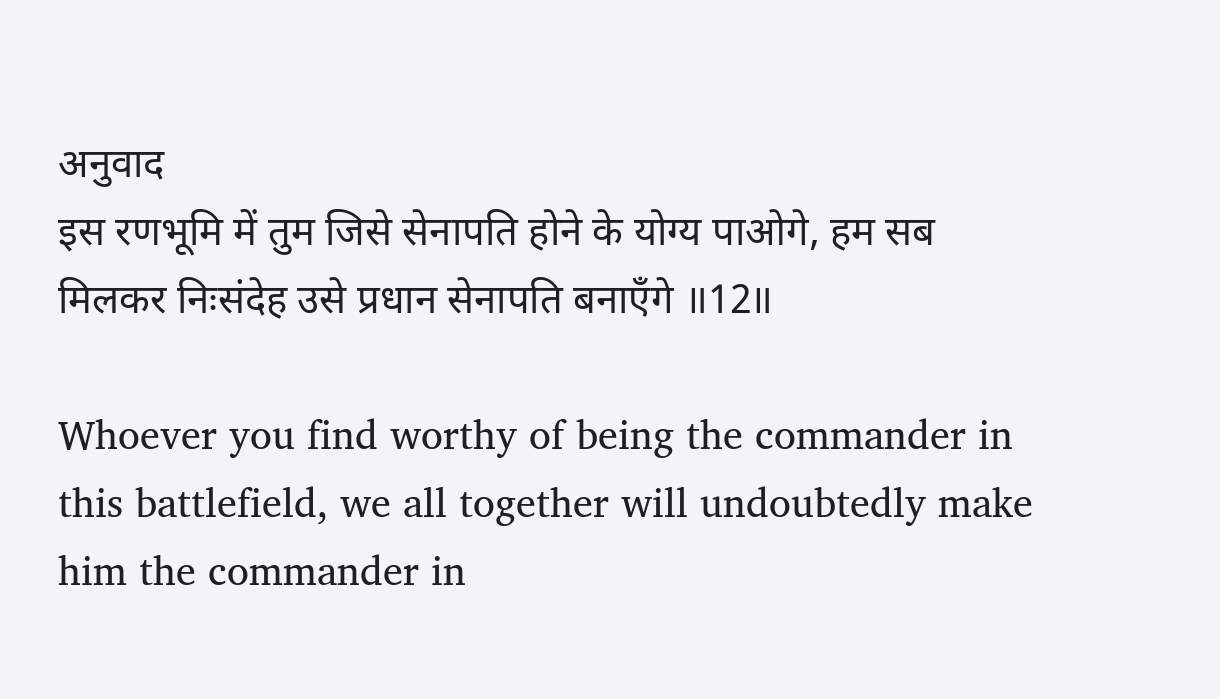अनुवाद
इस रणभूमि में तुम जिसे सेनापति होने के योग्य पाओगे, हम सब मिलकर निःसंदेह उसे प्रधान सेनापति बनाएँगे ॥12॥

Whoever you find worthy of being the commander in this battlefield, we all together will undoubtedly make him the commander in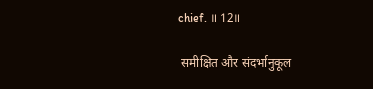chief. ॥ 12॥

 समीक्षित और संदर्भानुकूल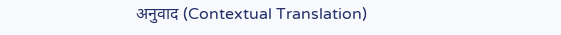अनुवाद (Contextual Translation)